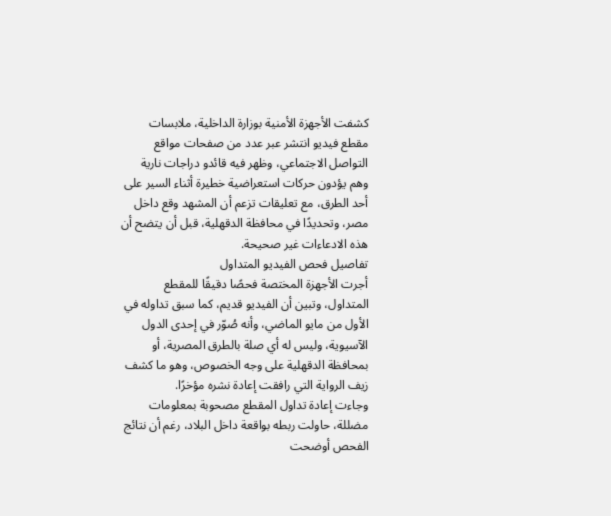كشفت الأجهزة الأمنية بوزارة الداخلية، ملابسات مقطع فيديو انتشر عبر عدد من صفحات مواقع التواصل الاجتماعي، وظهر فيه قائدو دراجات نارية وهم يؤدون حركات استعراضية خطيرة أثناء السير على أحد الطرق، مع تعليقات تزعم أن المشهد وقع داخل مصر، وتحديدًا في محافظة الدقهلية، قبل أن يتضح أن هذه الادعاءات غير صحيحة.
تفاصيل فحص الفيديو المتداول
أجرت الأجهزة المختصة فحصًا دقيقًا للمقطع المتداول، وتبين أن الفيديو قديم، كما سبق تداوله في الأول من مايو الماضي، وأنه صُوّر في إحدى الدول الآسيوية، وليس له أي صلة بالطرق المصرية، أو بمحافظة الدقهلية على وجه الخصوص، وهو ما كشف زيف الرواية التي رافقت إعادة نشره مؤخرًا.
وجاءت إعادة تداول المقطع مصحوبة بمعلومات مضللة، حاولت ربطه بواقعة داخل البلاد، رغم أن نتائج الفحص أوضحت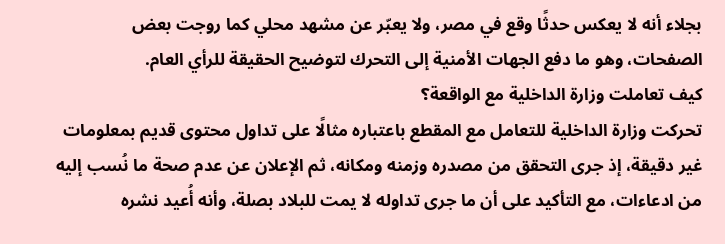بجلاء أنه لا يعكس حدثًا وقع في مصر، ولا يعبّر عن مشهد محلي كما روجت بعض الصفحات، وهو ما دفع الجهات الأمنية إلى التحرك لتوضيح الحقيقة للرأي العام.
كيف تعاملت وزارة الداخلية مع الواقعة؟
تحركت وزارة الداخلية للتعامل مع المقطع باعتباره مثالًا على تداول محتوى قديم بمعلومات غير دقيقة، إذ جرى التحقق من مصدره وزمنه ومكانه، ثم الإعلان عن عدم صحة ما نُسب إليه من ادعاءات، مع التأكيد على أن ما جرى تداوله لا يمت للبلاد بصلة، وأنه أُعيد نشره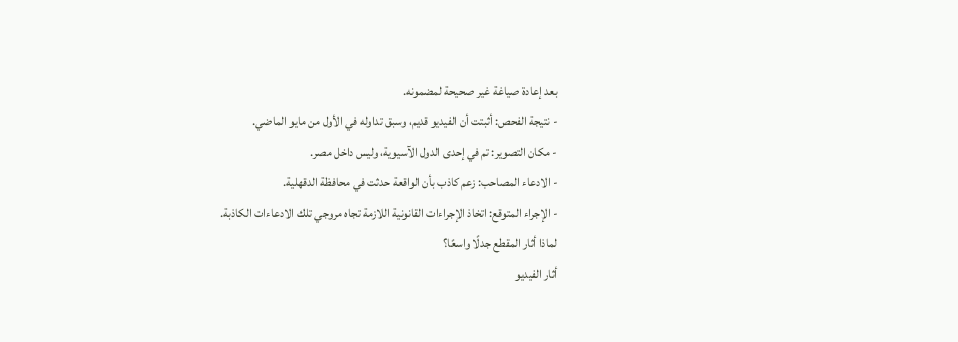بعد إعادة صياغة غير صحيحة لمضمونه.
- نتيجة الفحص: أثبتت أن الفيديو قديم، وسبق تداوله في الأول من مايو الماضي.
- مكان التصوير: تم في إحدى الدول الآسيوية، وليس داخل مصر.
- الادعاء المصاحب: زعم كاذب بأن الواقعة حدثت في محافظة الدقهلية.
- الإجراء المتوقع: اتخاذ الإجراءات القانونية اللازمة تجاه مروجي تلك الادعاءات الكاذبة.
لماذا أثار المقطع جدلًا واسعًا؟
أثار الفيديو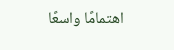اهتمامًا واسعًا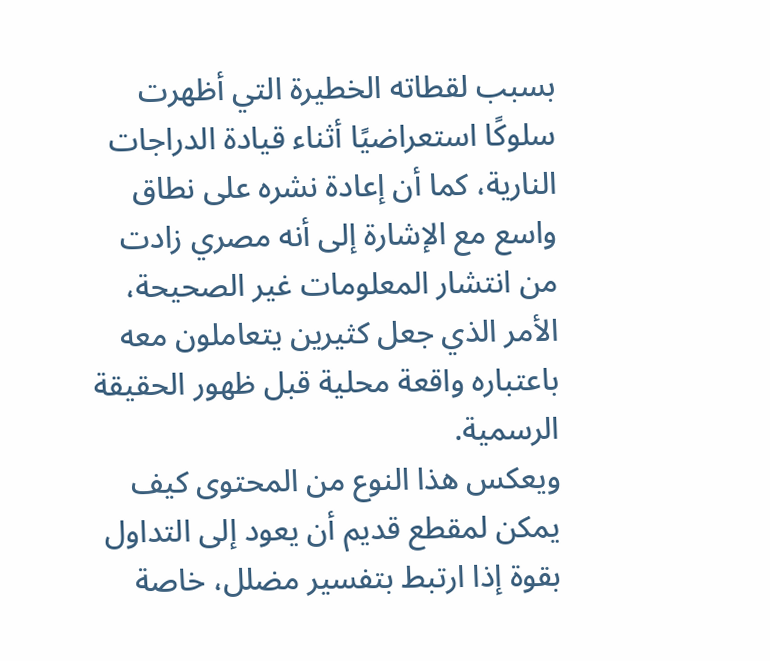بسبب لقطاته الخطيرة التي أظهرت سلوكًا استعراضيًا أثناء قيادة الدراجات النارية، كما أن إعادة نشره على نطاق واسع مع الإشارة إلى أنه مصري زادت من انتشار المعلومات غير الصحيحة، الأمر الذي جعل كثيرين يتعاملون معه باعتباره واقعة محلية قبل ظهور الحقيقة الرسمية.
ويعكس هذا النوع من المحتوى كيف يمكن لمقطع قديم أن يعود إلى التداول بقوة إذا ارتبط بتفسير مضلل، خاصة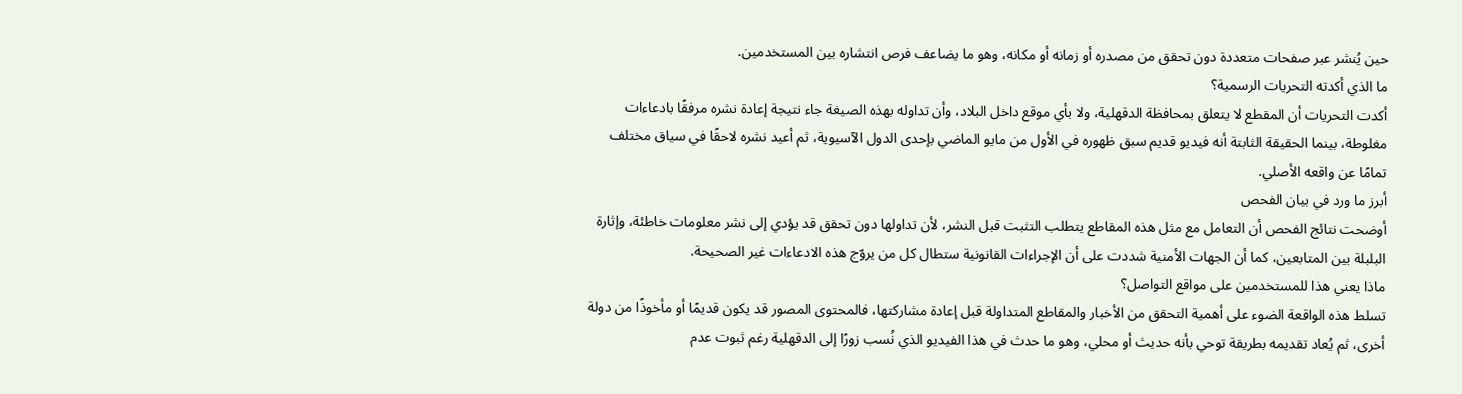حين يُنشر عبر صفحات متعددة دون تحقق من مصدره أو زمانه أو مكانه، وهو ما يضاعف فرص انتشاره بين المستخدمين.
ما الذي أكدته التحريات الرسمية؟
أكدت التحريات أن المقطع لا يتعلق بمحافظة الدقهلية، ولا بأي موقع داخل البلاد، وأن تداوله بهذه الصيغة جاء نتيجة إعادة نشره مرفقًا بادعاءات مغلوطة، بينما الحقيقة الثابتة أنه فيديو قديم سبق ظهوره في الأول من مايو الماضي بإحدى الدول الآسيوية، ثم أعيد نشره لاحقًا في سياق مختلف تمامًا عن واقعه الأصلي.
أبرز ما ورد في بيان الفحص
أوضحت نتائج الفحص أن التعامل مع مثل هذه المقاطع يتطلب التثبت قبل النشر، لأن تداولها دون تحقق قد يؤدي إلى نشر معلومات خاطئة، وإثارة البلبلة بين المتابعين، كما أن الجهات الأمنية شددت على أن الإجراءات القانونية ستطال كل من يروّج هذه الادعاءات غير الصحيحة.
ماذا يعني هذا للمستخدمين على مواقع التواصل؟
تسلط هذه الواقعة الضوء على أهمية التحقق من الأخبار والمقاطع المتداولة قبل إعادة مشاركتها، فالمحتوى المصور قد يكون قديمًا أو مأخوذًا من دولة أخرى، ثم يُعاد تقديمه بطريقة توحي بأنه حديث أو محلي، وهو ما حدث في هذا الفيديو الذي نُسب زورًا إلى الدقهلية رغم ثبوت عدم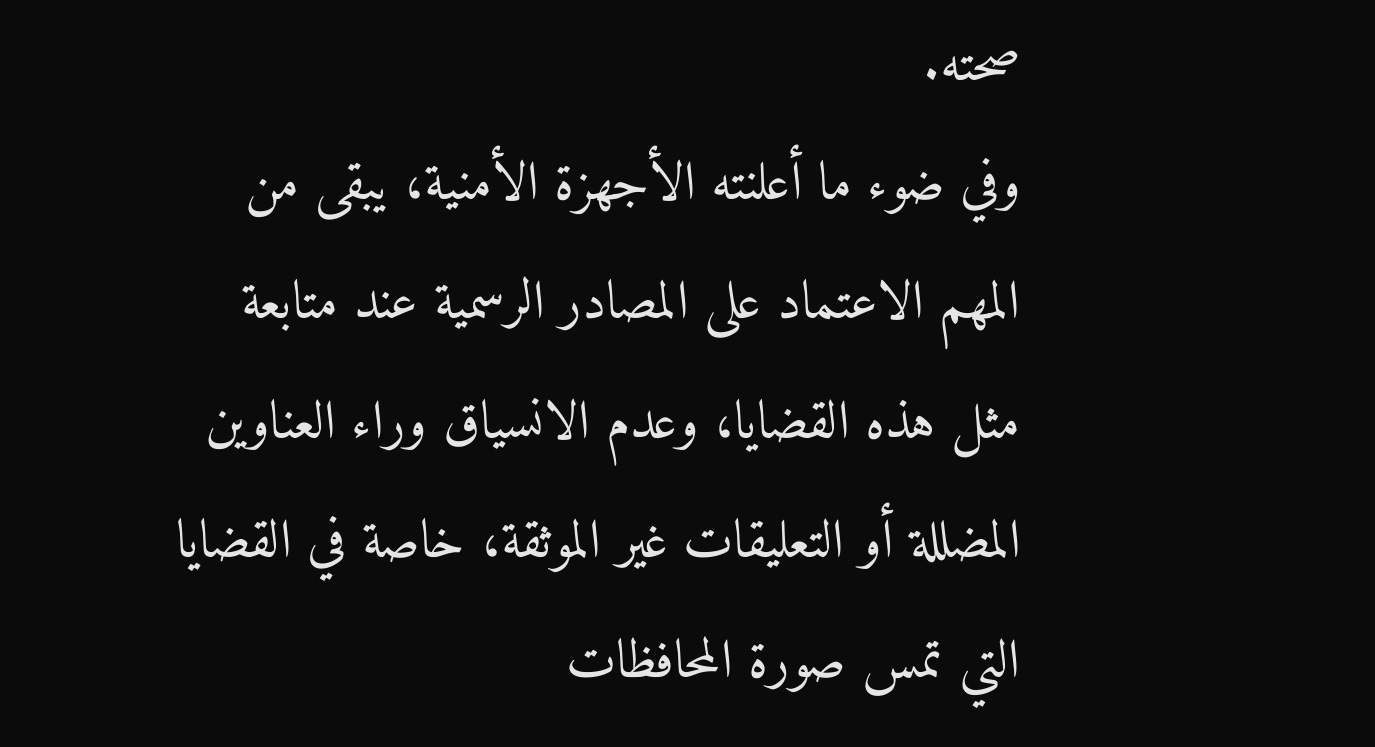صحته.
وفي ضوء ما أعلنته الأجهزة الأمنية، يبقى من المهم الاعتماد على المصادر الرسمية عند متابعة مثل هذه القضايا، وعدم الانسياق وراء العناوين المضللة أو التعليقات غير الموثقة، خاصة في القضايا التي تمس صورة المحافظات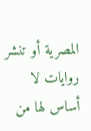المصرية أو تنشر روايات لا أساس لها من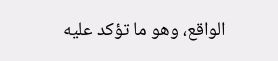الواقع، وهو ما تؤكد عليه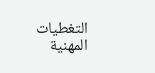التغطيات المهنية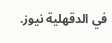في الدقهلية نيوز.